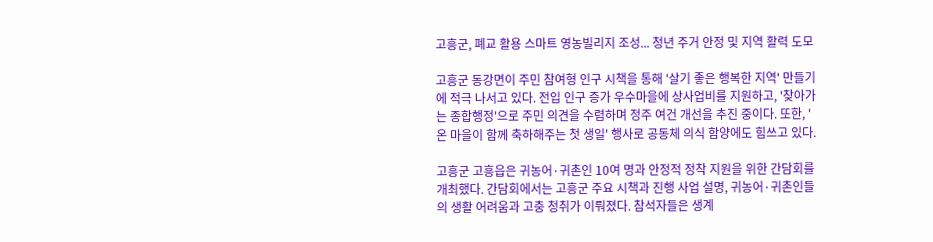고흥군, 폐교 활용 스마트 영농빌리지 조성... 청년 주거 안정 및 지역 활력 도모

고흥군 동강면이 주민 참여형 인구 시책을 통해 '살기 좋은 행복한 지역' 만들기에 적극 나서고 있다. 전입 인구 증가 우수마을에 상사업비를 지원하고, '찾아가는 종합행정'으로 주민 의견을 수렴하며 정주 여건 개선을 추진 중이다. 또한, '온 마을이 함께 축하해주는 첫 생일' 행사로 공동체 의식 함양에도 힘쓰고 있다.

고흥군 고흥읍은 귀농어·귀촌인 10여 명과 안정적 정착 지원을 위한 간담회를 개최했다. 간담회에서는 고흥군 주요 시책과 진행 사업 설명, 귀농어·귀촌인들의 생활 어려움과 고충 청취가 이뤄졌다. 참석자들은 생계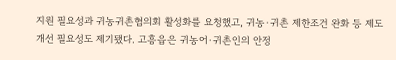지원 필요성과 귀농귀촌협의회 활성화를 요청했고, 귀농·귀촌 제한조건 완화 등 제도개선 필요성도 제기됐다. 고흥읍은 귀농어·귀촌인의 안정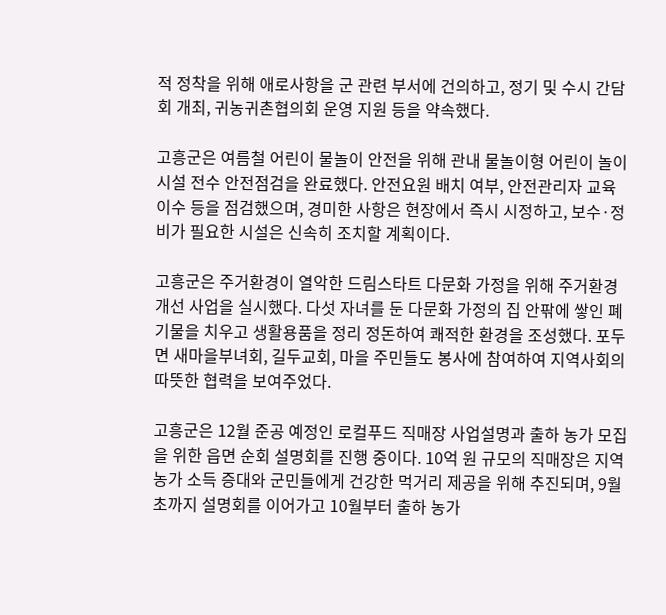적 정착을 위해 애로사항을 군 관련 부서에 건의하고, 정기 및 수시 간담회 개최, 귀농귀촌협의회 운영 지원 등을 약속했다.

고흥군은 여름철 어린이 물놀이 안전을 위해 관내 물놀이형 어린이 놀이시설 전수 안전점검을 완료했다. 안전요원 배치 여부, 안전관리자 교육 이수 등을 점검했으며, 경미한 사항은 현장에서 즉시 시정하고, 보수·정비가 필요한 시설은 신속히 조치할 계획이다.

고흥군은 주거환경이 열악한 드림스타트 다문화 가정을 위해 주거환경개선 사업을 실시했다. 다섯 자녀를 둔 다문화 가정의 집 안팎에 쌓인 폐기물을 치우고 생활용품을 정리 정돈하여 쾌적한 환경을 조성했다. 포두면 새마을부녀회, 길두교회, 마을 주민들도 봉사에 참여하여 지역사회의 따뜻한 협력을 보여주었다.

고흥군은 12월 준공 예정인 로컬푸드 직매장 사업설명과 출하 농가 모집을 위한 읍면 순회 설명회를 진행 중이다. 10억 원 규모의 직매장은 지역 농가 소득 증대와 군민들에게 건강한 먹거리 제공을 위해 추진되며, 9월 초까지 설명회를 이어가고 10월부터 출하 농가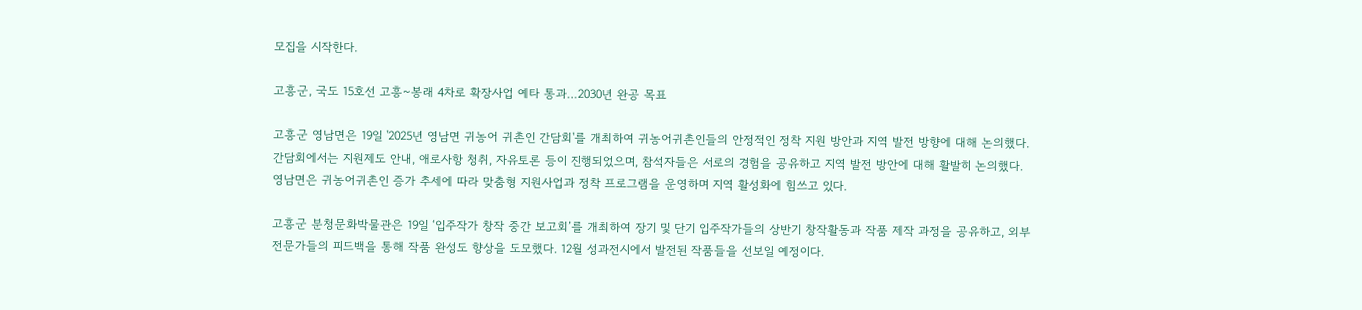모집을 시작한다.

고흥군, 국도 15호선 고흥~봉래 4차로 확장사업 예타 통과…2030년 완공 목표

고흥군 영남면은 19일 '2025년 영남면 귀농어 귀촌인 간담회'를 개최하여 귀농어귀촌인들의 안정적인 정착 지원 방안과 지역 발전 방향에 대해 논의했다. 간담회에서는 지원제도 안내, 애로사항 청취, 자유토론 등이 진행되었으며, 참석자들은 서로의 경험을 공유하고 지역 발전 방안에 대해 활발히 논의했다. 영남면은 귀농어귀촌인 증가 추세에 따라 맞춤형 지원사업과 정착 프로그램을 운영하며 지역 활성화에 힘쓰고 있다.

고흥군 분청문화박물관은 19일 ‘입주작가 창작 중간 보고회’를 개최하여 장기 및 단기 입주작가들의 상반기 창작활동과 작품 제작 과정을 공유하고, 외부 전문가들의 피드백을 통해 작품 완성도 향상을 도모했다. 12월 성과전시에서 발전된 작품들을 선보일 예정이다.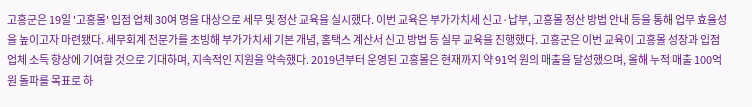고흥군은 19일 '고흥몰' 입점 업체 30여 명을 대상으로 세무 및 정산 교육을 실시했다. 이번 교육은 부가가치세 신고·납부, 고흥몰 정산 방법 안내 등을 통해 업무 효율성을 높이고자 마련됐다. 세무회계 전문가를 초빙해 부가가치세 기본 개념, 홈택스 계산서 신고 방법 등 실무 교육을 진행했다. 고흥군은 이번 교육이 고흥몰 성장과 입점 업체 소득 향상에 기여할 것으로 기대하며, 지속적인 지원을 약속했다. 2019년부터 운영된 고흥몰은 현재까지 약 91억 원의 매출을 달성했으며, 올해 누적 매출 100억 원 돌파를 목표로 하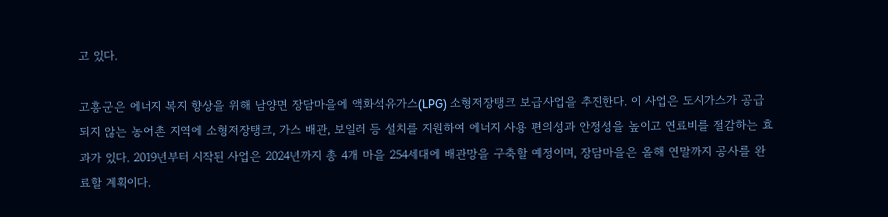고 있다.

고흥군은 에너지 복지 향상을 위해 남양면 장담마을에 액화석유가스(LPG) 소형저장탱크 보급사업을 추진한다. 이 사업은 도시가스가 공급되지 않는 농어촌 지역에 소형저장탱크, 가스 배관, 보일러 등 설치를 지원하여 에너지 사용 편의성과 안정성을 높이고 연료비를 절감하는 효과가 있다. 2019년부터 시작된 사업은 2024년까지 총 4개 마을 254세대에 배관망을 구축할 예정이며, 장담마을은 올해 연말까지 공사를 완료할 계획이다.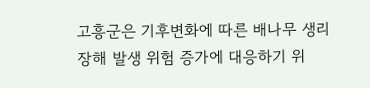고흥군은 기후변화에 따른 배나무 생리장해 발생 위험 증가에 대응하기 위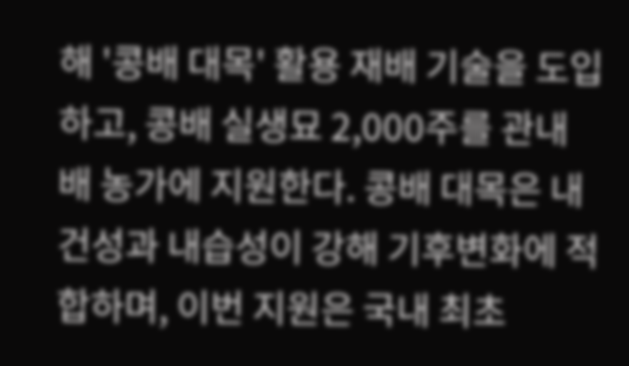해 '콩배 대목' 활용 재배 기술을 도입하고, 콩배 실생묘 2,000주를 관내 배 농가에 지원한다. 콩배 대목은 내건성과 내습성이 강해 기후변화에 적합하며, 이번 지원은 국내 최초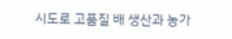시도로 고품질 배 생산과 농가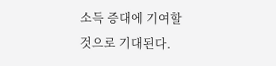소득 증대에 기여할 것으로 기대된다.